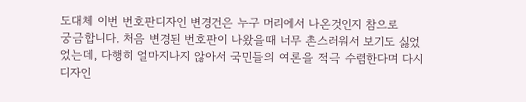도대체 이번 번호판디자인 변경건은 누구 머리에서 나온것인지 참으로
궁금합니다. 처음 변경된 번호판이 나왔을때 너무 촌스러워서 보기도 싫었
었는데, 다행히 얼마지나지 않아서 국민들의 여론을 적극 수렴한다며 다시
디자인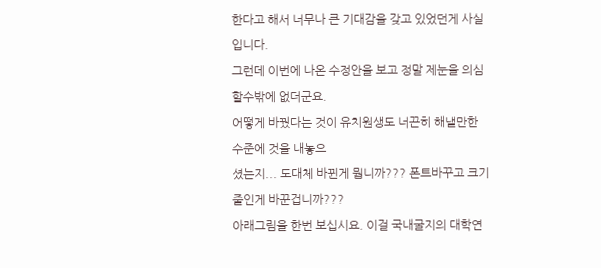한다고 해서 너무나 큰 기대감을 갖고 있었던게 사실입니다.
그런데 이번에 나온 수정안을 보고 정말 제눈을 의심할수밖에 없더군요.
어떻게 바꿨다는 것이 유치원생도 너끈히 해낼만한 수준에 것을 내놓으
셨는지... 도대체 바뀐게 뭡니까??? 폰트바꾸고 크기 줄인게 바꾼겁니까???
아래그림을 한번 보십시요. 이걸 국내굴지의 대학연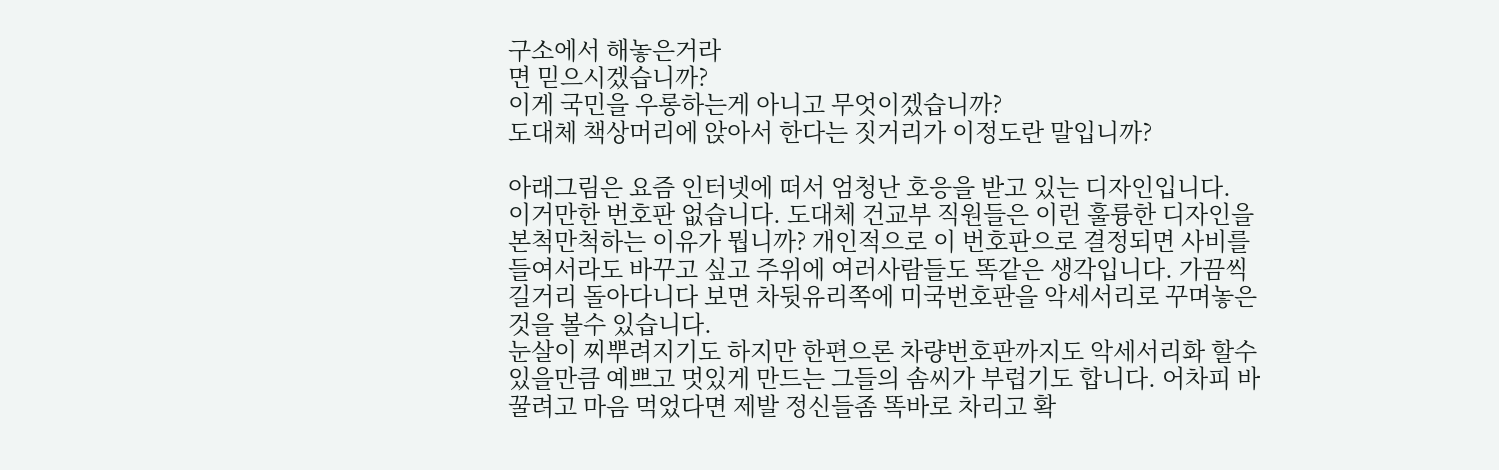구소에서 해놓은거라
면 믿으시겠습니까?
이게 국민을 우롱하는게 아니고 무엇이겠습니까?
도대체 책상머리에 앉아서 한다는 짓거리가 이정도란 말입니까?

아래그림은 요즘 인터넷에 떠서 엄청난 호응을 받고 있는 디자인입니다.
이거만한 번호판 없습니다. 도대체 건교부 직원들은 이런 훌륭한 디자인을
본척만척하는 이유가 뭡니까? 개인적으로 이 번호판으로 결정되면 사비를
들여서라도 바꾸고 싶고 주위에 여러사람들도 똑같은 생각입니다. 가끔씩
길거리 돌아다니다 보면 차뒷유리쪽에 미국번호판을 악세서리로 꾸며놓은
것을 볼수 있습니다.
눈살이 찌뿌려지기도 하지만 한편으론 차량번호판까지도 악세서리화 할수
있을만큼 예쁘고 멋있게 만드는 그들의 솜씨가 부럽기도 합니다. 어차피 바
꿀려고 마음 먹었다면 제발 정신들좀 똑바로 차리고 확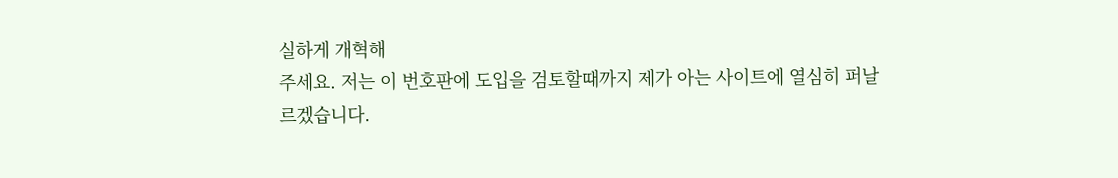실하게 개혁해
주세요. 저는 이 번호판에 도입을 검토할때까지 제가 아는 사이트에 열심히 퍼날
르겠습니다.